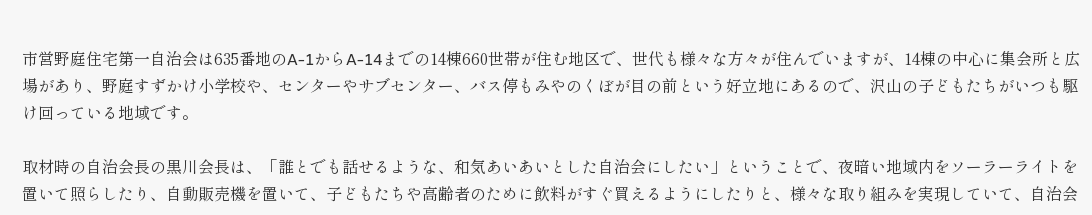市営野庭住宅第一自治会は635番地のA-1からA-14までの14棟660世帯が住む地区で、世代も様々な方々が住んでいますが、14棟の中心に集会所と広場があり、野庭すずかけ小学校や、センターやサブセンター、バス停もみやのくぼが目の前という好立地にあるので、沢山の子どもたちがいつも駆け回っている地域です。

取材時の自治会長の黒川会長は、「誰とでも話せるような、和気あいあいとした自治会にしたい」ということで、夜暗い地域内をソーラーライトを置いて照らしたり、自動販売機を置いて、子どもたちや高齢者のために飲料がすぐ買えるようにしたりと、様々な取り組みを実現していて、自治会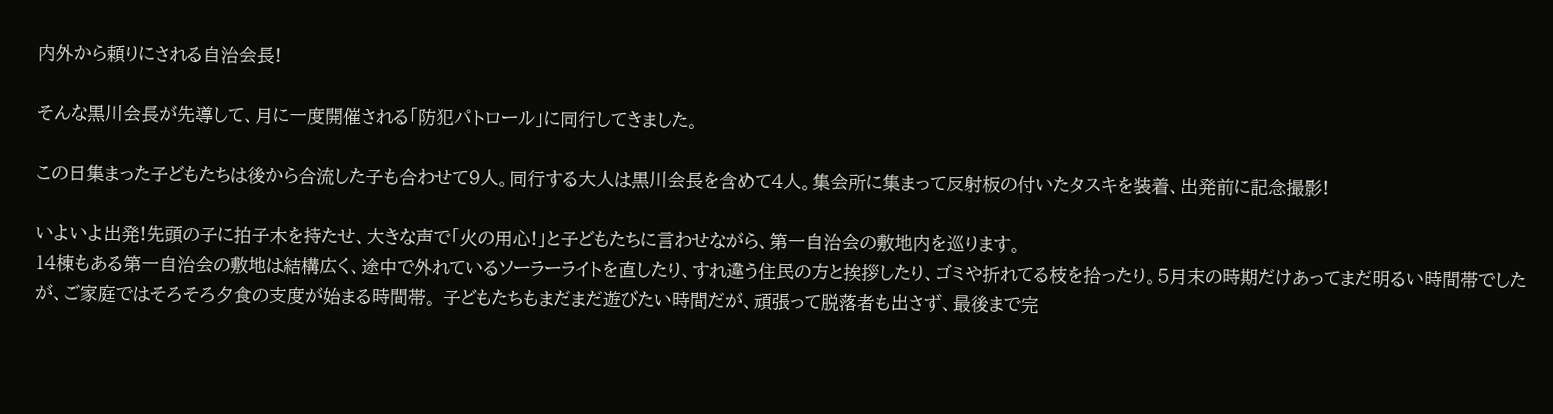内外から頼りにされる自治会長!

そんな黒川会長が先導して、月に一度開催される「防犯パトロール」に同行してきました。

この日集まった子どもたちは後から合流した子も合わせて9人。同行する大人は黒川会長を含めて4人。集会所に集まって反射板の付いたタスキを装着、出発前に記念撮影!

いよいよ出発!先頭の子に拍子木を持たせ、大きな声で「火の用心!」と子どもたちに言わせながら、第一自治会の敷地内を巡ります。
14棟もある第一自治会の敷地は結構広く、途中で外れているソーラーライトを直したり、すれ違う住民の方と挨拶したり、ゴミや折れてる枝を拾ったり。5月末の時期だけあってまだ明るい時間帯でしたが、ご家庭ではそろそろ夕食の支度が始まる時間帯。 子どもたちもまだまだ遊びたい時間だが、頑張って脱落者も出さず、最後まで完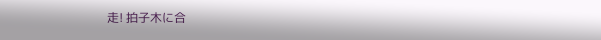走! 拍子木に合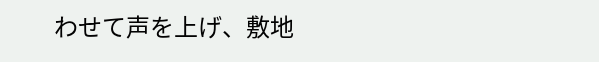わせて声を上げ、敷地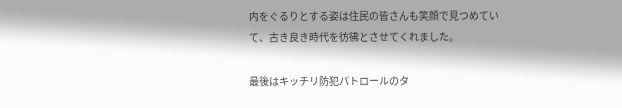内をぐるりとする姿は住民の皆さんも笑顔で見つめていて、古き良き時代を彷彿とさせてくれました。

最後はキッチリ防犯パトロールのタ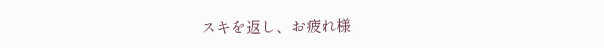スキを返し、お疲れ様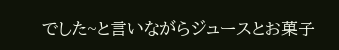でした~と言いながらジュースとお菓子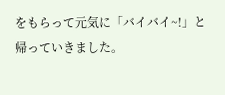をもらって元気に「バイバイ~!」と帰っていきました。